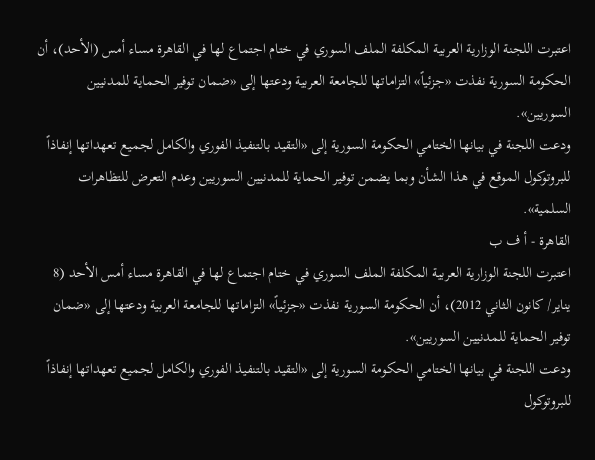اعتبرت اللجنة الوزارية العربية المكلفة الملف السوري في ختام اجتماع لها في القاهرة مساء أمس (الأحد)، أن الحكومة السورية نفذت «جزئياً» التزاماتها للجامعة العربية ودعتها إلى «ضمان توفير الحماية للمدنيين السوريين».
ودعت اللجنة في بيانها الختامي الحكومة السورية إلى «التقيد بالتنفيذ الفوري والكامل لجميع تعهداتها إنفاذاً للبروتوكول الموقع في هذا الشأن وبما يضمن توفير الحماية للمدنيين السوريين وعدم التعرض للتظاهرات السلمية».
القاهرة - أ ف ب
اعتبرت اللجنة الوزارية العربية المكلفة الملف السوري في ختام اجتماع لها في القاهرة مساء أمس الأحد (8 يناير/ كانون الثاني 2012)، أن الحكومة السورية نفذت «جزئياً» التزاماتها للجامعة العربية ودعتها إلى «ضمان توفير الحماية للمدنيين السوريين».
ودعت اللجنة في بيانها الختامي الحكومة السورية إلى «التقيد بالتنفيذ الفوري والكامل لجميع تعهداتها إنفاذاً للبروتوكول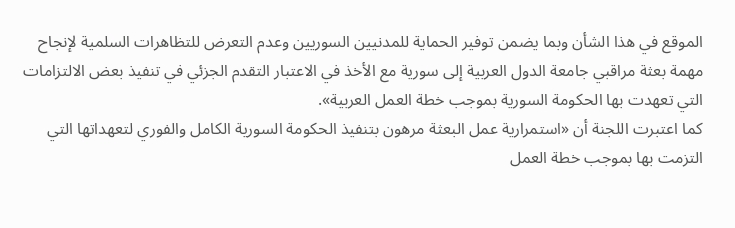الموقع في هذا الشأن وبما يضمن توفير الحماية للمدنيين السوريين وعدم التعرض للتظاهرات السلمية لإنجاح مهمة بعثة مراقبي جامعة الدول العربية إلى سورية مع الأخذ في الاعتبار التقدم الجزئي في تنفيذ بعض الالتزامات التي تعهدت بها الحكومة السورية بموجب خطة العمل العربية».
كما اعتبرت اللجنة أن «استمرارية عمل البعثة مرهون بتنفيذ الحكومة السورية الكامل والفوري لتعهداتها التي التزمت بها بموجب خطة العمل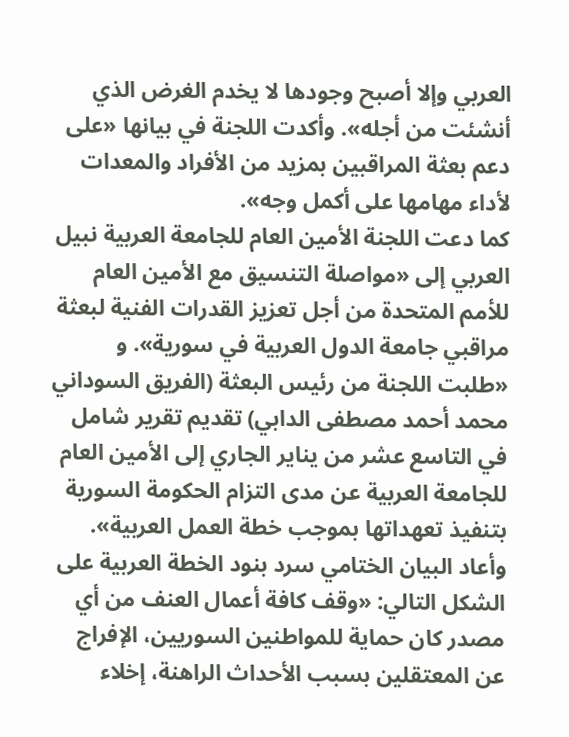العربي وإلا أصبح وجودها لا يخدم الغرض الذي أنشئت من أجله». وأكدت اللجنة في بيانها «على دعم بعثة المراقبين بمزيد من الأفراد والمعدات لأداء مهامها على أكمل وجه».
كما دعت اللجنة الأمين العام للجامعة العربية نبيل العربي إلى «مواصلة التنسيق مع الأمين العام للأمم المتحدة من أجل تعزيز القدرات الفنية لبعثة مراقبي جامعة الدول العربية في سورية». و «طلبت اللجنة من رئيس البعثة (الفريق السوداني محمد أحمد مصطفى الدابي) تقديم تقرير شامل في التاسع عشر من يناير الجاري إلى الأمين العام للجامعة العربية عن مدى التزام الحكومة السورية بتنفيذ تعهداتها بموجب خطة العمل العربية».
وأعاد البيان الختامي سرد بنود الخطة العربية على الشكل التالي: «وقف كافة أعمال العنف من أي مصدر كان حماية للمواطنين السوريين، الإفراج عن المعتقلين بسبب الأحداث الراهنة، إخلاء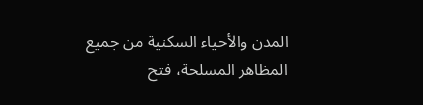المدن والأحياء السكنية من جميع المظاهر المسلحة، فتح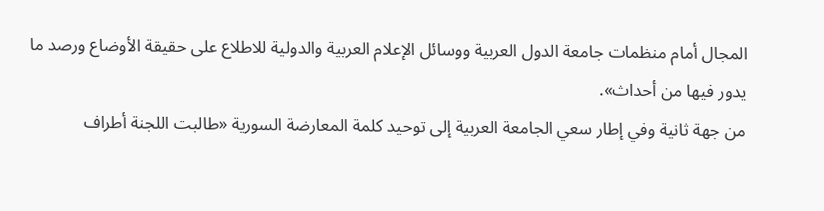المجال أمام منظمات جامعة الدول العربية ووسائل الإعلام العربية والدولية للاطلاع على حقيقة الأوضاع ورصد ما يدور فيها من أحداث».
من جهة ثانية وفي إطار سعي الجامعة العربية إلى توحيد كلمة المعارضة السورية «طالبت اللجنة أطراف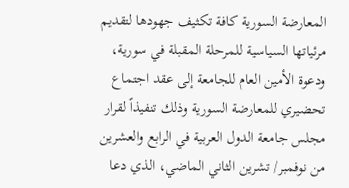المعارضة السورية كافة تكثيف جهودها لتقديم مرئياتها السياسية للمرحلة المقبلة في سورية، ودعوة الأمين العام للجامعة إلى عقد اجتماع تحضيري للمعارضة السورية وذلك تنفيذاً لقرار مجلس جامعة الدول العربية في الرابع والعشرين من نوفمبر/ تشرين الثاني الماضي، الذي دعا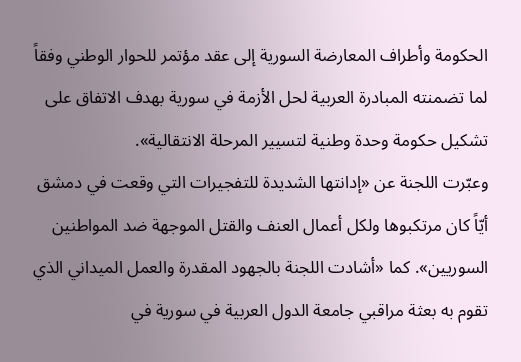الحكومة وأطراف المعارضة السورية إلى عقد مؤتمر للحوار الوطني وفقاً لما تضمنته المبادرة العربية لحل الأزمة في سورية بهدف الاتفاق على تشكيل حكومة وحدة وطنية لتسيير المرحلة الانتقالية».
وعبّرت اللجنة عن «إدانتها الشديدة للتفجيرات التي وقعت في دمشق أيّاً كان مرتكبوها ولكل أعمال العنف والقتل الموجهة ضد المواطنين السوريين». كما «أشادت اللجنة بالجهود المقدرة والعمل الميداني الذي تقوم به بعثة مراقبي جامعة الدول العربية في سورية في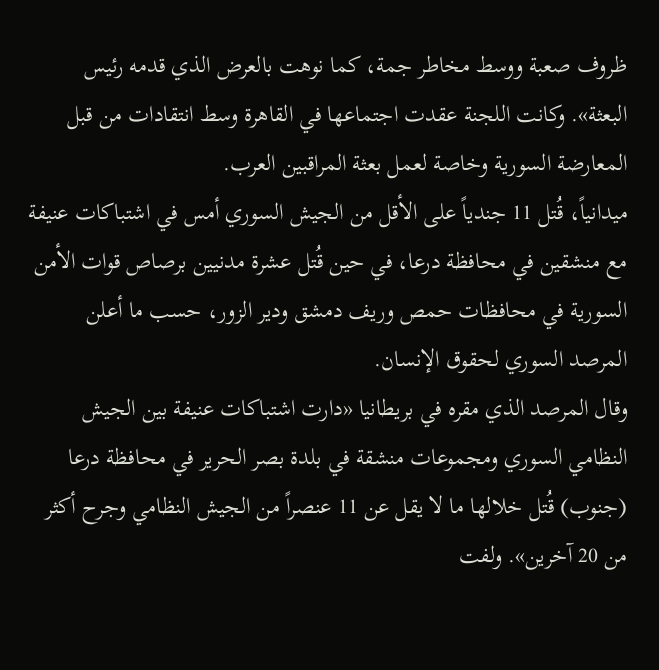ظروف صعبة ووسط مخاطر جمة، كما نوهت بالعرض الذي قدمه رئيس البعثة». وكانت اللجنة عقدت اجتماعها في القاهرة وسط انتقادات من قبل المعارضة السورية وخاصة لعمل بعثة المراقبين العرب.
ميدانياً، قُتل 11 جندياً على الأقل من الجيش السوري أمس في اشتباكات عنيفة مع منشقين في محافظة درعا، في حين قُتل عشرة مدنيين برصاص قوات الأمن السورية في محافظات حمص وريف دمشق ودير الزور، حسب ما أعلن المرصد السوري لحقوق الإنسان.
وقال المرصد الذي مقره في بريطانيا «دارت اشتباكات عنيفة بين الجيش النظامي السوري ومجموعات منشقة في بلدة بصر الحرير في محافظة درعا (جنوب) قُتل خلالها ما لا يقل عن 11 عنصراً من الجيش النظامي وجرح أكثر من 20 آخرين». ولفت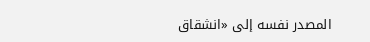المصدر نفسه إلى «انشقاق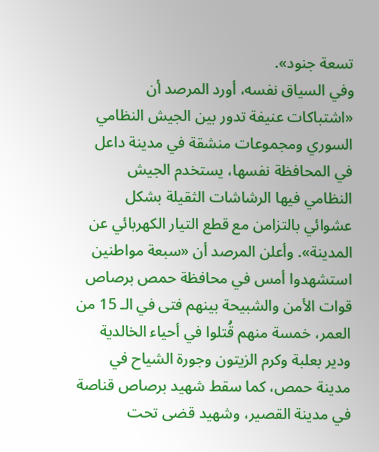تسعة جنود».
وفي السياق نفسه، أورد المرصد أن «اشتباكات عنيفة تدور بين الجيش النظامي السوري ومجموعات منشقة في مدينة داعل في المحافظة نفسها، يستخدم الجيش النظامي فيها الرشاشات الثقيلة بشكل عشوائي بالتزامن مع قطع التيار الكهربائي عن المدينة». وأعلن المرصد أن «سبعة مواطنين استشهدوا أمس في محافظة حمص برصاص قوات الأمن والشبيحة بينهم فتى في الـ 15 من العمر، خمسة منهم قُتلوا في أحياء الخالدية ودير بعلبة وكرم الزيتون وجورة الشياح في مدينة حمص، كما سقط شهيد برصاص قناصة في مدينة القصير، وشهيد قضى تحت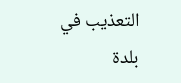التعذيب في بلدة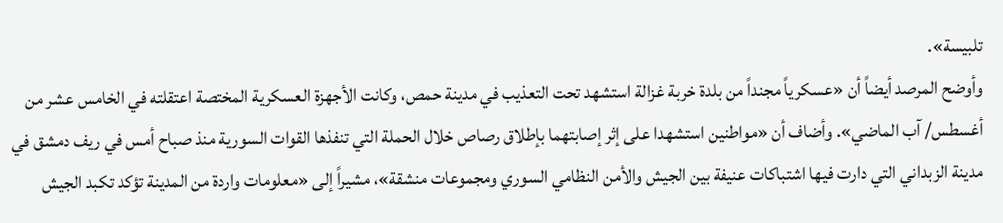تلبيسة».
وأوضح المرصد أيضاً أن «عسكرياً مجنداً من بلدة خربة غزالة استشهد تحت التعذيب في مدينة حمص، وكانت الأجهزة العسكرية المختصة اعتقلته في الخامس عشر من أغسطس/ آب الماضي». وأضاف أن «مواطنين استشهدا على إثر إصابتهما بإطلاق رصاص خلال الحملة التي تنفذها القوات السورية منذ صباح أمس في ريف دمشق في مدينة الزبداني التي دارت فيها اشتباكات عنيفة بين الجيش والأمن النظامي السوري ومجموعات منشقة»، مشيراً إلى «معلومات واردة من المدينة تؤكد تكبد الجيش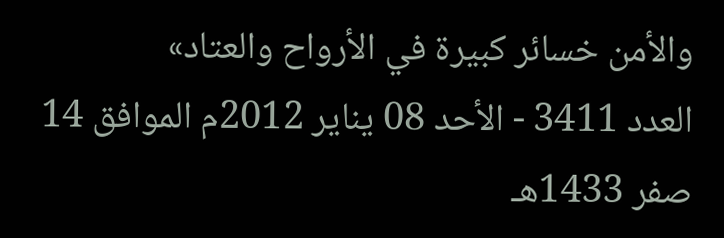والأمن خسائر كبيرة في الأرواح والعتاد»
العدد 3411 - الأحد 08 يناير 2012م الموافق 14 صفر 1433هـ